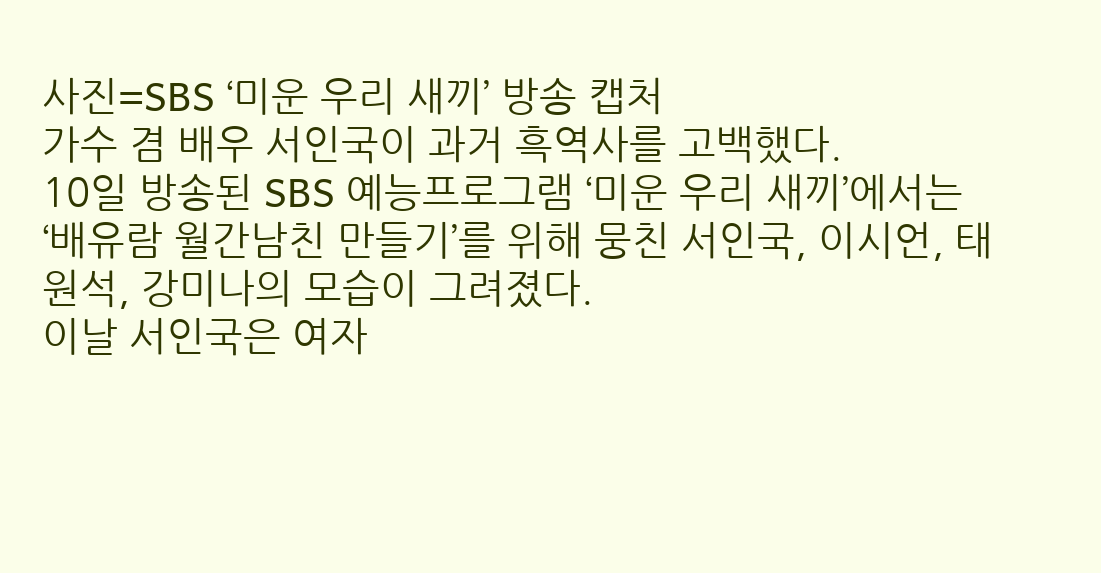사진=SBS ‘미운 우리 새끼’ 방송 캡처
가수 겸 배우 서인국이 과거 흑역사를 고백했다.
10일 방송된 SBS 예능프로그램 ‘미운 우리 새끼’에서는 ‘배유람 월간남친 만들기’를 위해 뭉친 서인국, 이시언, 태원석, 강미나의 모습이 그려졌다.
이날 서인국은 여자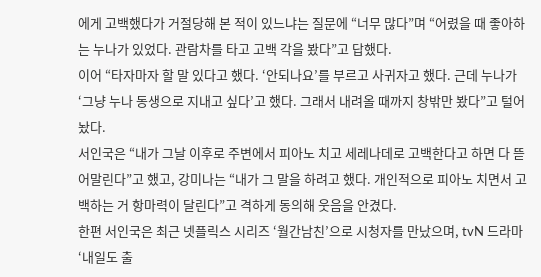에게 고백했다가 거절당해 본 적이 있느냐는 질문에 “너무 많다”며 “어렸을 때 좋아하는 누나가 있었다. 관람차를 타고 고백 각을 봤다”고 답했다.
이어 “타자마자 할 말 있다고 했다. ‘안되나요’를 부르고 사귀자고 했다. 근데 누나가 ‘그냥 누나 동생으로 지내고 싶다’고 했다. 그래서 내려올 때까지 창밖만 봤다”고 털어놨다.
서인국은 “내가 그날 이후로 주변에서 피아노 치고 세레나데로 고백한다고 하면 다 뜯어말린다”고 했고, 강미나는 “내가 그 말을 하려고 했다. 개인적으로 피아노 치면서 고백하는 거 항마력이 달린다”고 격하게 동의해 웃음을 안겼다.
한편 서인국은 최근 넷플릭스 시리즈 ‘월간남친’으로 시청자를 만났으며, tvN 드라마 ‘내일도 출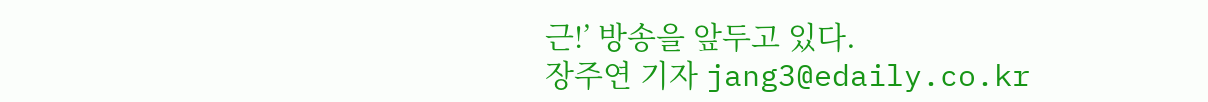근!’ 방송을 앞두고 있다.
장주연 기자 jang3@edaily.co.kr